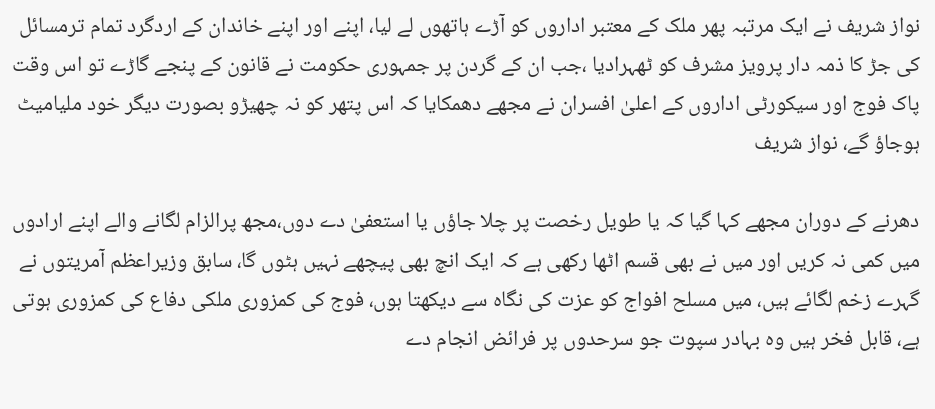نواز شریف نے ایک مرتبہ پھر ملک کے معتبر اداروں کو آڑے ہاتھوں لے لیا، اپنے اور اپنے خاندان کے اردگرد تمام ترمسائل کی جڑ کا ذمہ دار پرویز مشرف کو ٹھہرادیا ،جب ان کے گردن پر جمہوری حکومت نے قانون کے پنجے گاڑے تو اس وقت پاک فوج اور سیکورٹی اداروں کے اعلیٰ افسران نے مجھے دھمکایا کہ اس پتھر کو نہ چھیڑو بصورت دیگر خود ملیامیٹ ہوجاؤ گے، نواز شریف

دھرنے کے دوران مجھے کہا گیا کہ یا طویل رخصت پر چلا جاؤں یا استعفیٰ دے دوں،مجھ پرالزام لگانے والے اپنے ارادوں میں کمی نہ کریں اور میں نے بھی قسم اٹھا رکھی ہے کہ ایک انچ بھی پیچھے نہیں ہٹوں گا، سابق وزیراعظم آمریتوں نے گہرے زخم لگائے ہیں، میں مسلح افواج کو عزت کی نگاہ سے دیکھتا ہوں، فوج کی کمزوری ملکی دفاع کی کمزوری ہوتی ہے، قابل فخر ہیں وہ بہادر سپوت جو سرحدوں پر فرائض انجام دے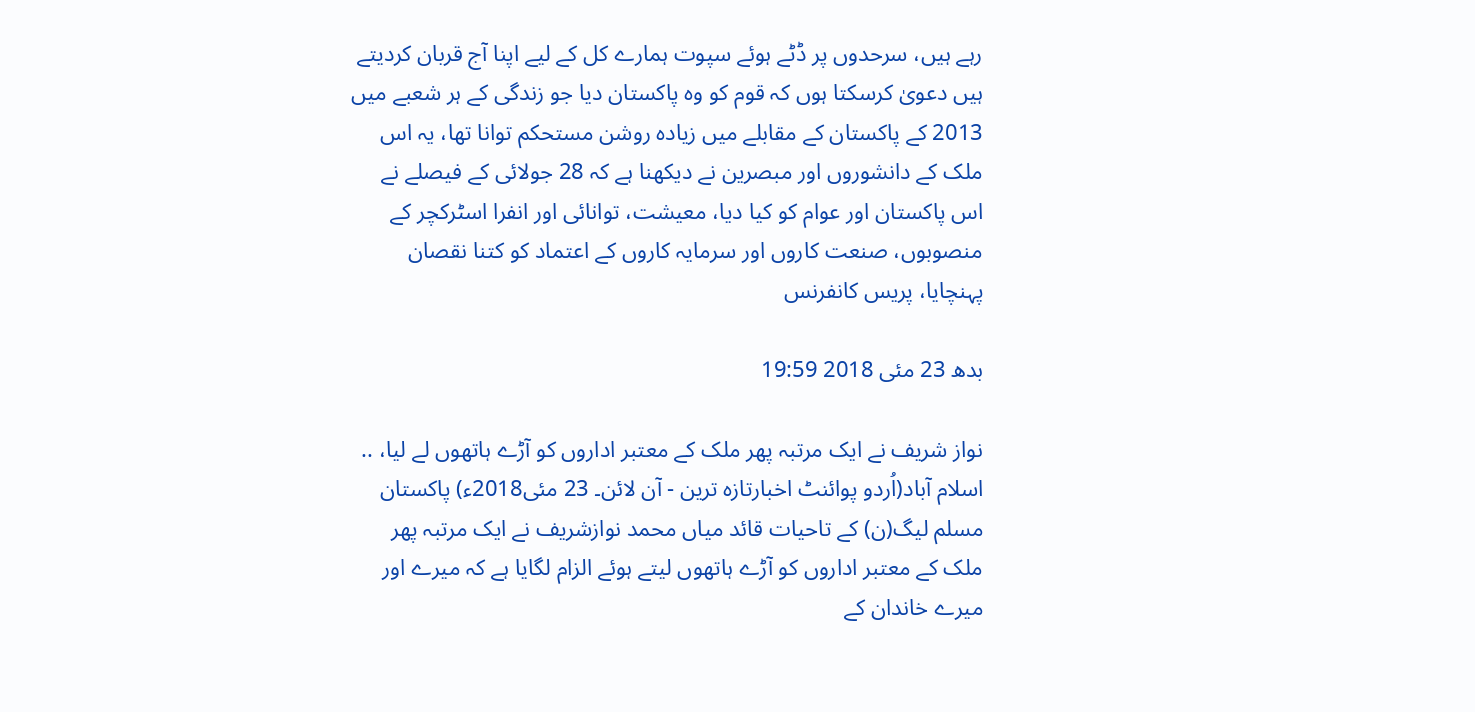رہے ہیں، سرحدوں پر ڈٹے ہوئے سپوت ہمارے کل کے لیے اپنا آج قربان کردیتے ہیں دعویٰ کرسکتا ہوں کہ قوم کو وہ پاکستان دیا جو زندگی کے ہر شعبے میں 2013 کے پاکستان کے مقابلے میں زیادہ روشن مستحکم توانا تھا، یہ اس ملک کے دانشوروں اور مبصرین نے دیکھنا ہے کہ 28 جولائی کے فیصلے نے اس پاکستان اور عوام کو کیا دیا، معیشت، توانائی اور انفرا اسٹرکچر کے منصوبوں، صنعت کاروں اور سرمایہ کاروں کے اعتماد کو کتنا نقصان پہنچایا، پریس کانفرنس

بدھ 23 مئی 2018 19:59

نواز شریف نے ایک مرتبہ پھر ملک کے معتبر اداروں کو آڑے ہاتھوں لے لیا، ..
اسلام آباد(اُردو پوائنٹ اخبارتازہ ترین - آن لائن۔ 23 مئی2018ء) پاکستان مسلم لیگ(ن) کے تاحیات قائد میاں محمد نوازشریف نے ایک مرتبہ پھر ملک کے معتبر اداروں کو آڑے ہاتھوں لیتے ہوئے الزام لگایا ہے کہ میرے اور میرے خاندان کے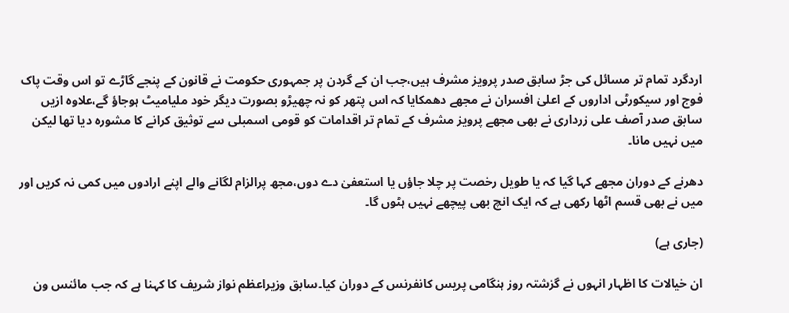اردگرد تمام تر مسائل کی جڑ سابق صدر پرویز مشرف ہیں،جب ان کے گردن پر جمہوری حکومت نے قانون کے پنجے گاڑے تو اس وقت پاک فوج اور سیکورٹی اداروں کے اعلیٰ افسران نے مجھے دھمکایا کہ اس پتھر کو نہ چھیڑو بصورت دیگر خود ملیامیٹ ہوجاؤ گے،علاوہ ازیں سابق صدر آصف علی زرداری نے بھی مجھے پرویز مشرف کے تمام تر اقدامات کو قومی اسمبلی سے توثیق کرانے کا مشورہ دیا تھا لیکن میں نہیں مانا۔

دھرنے کے دوران مجھے کہا گیا کہ یا طویل رخصت پر چلا جاؤں یا استعفیٰ دے دوں،مجھ پرالزام لگانے والے اپنے ارادوں میں کمی نہ کریں اور میں نے بھی قسم اٹھا رکھی ہے کہ ایک انچ بھی پیچھے نہیں ہٹوں گا۔

(جاری ہے)

ان خیالات کا اظہار انہوں نے گزشتہ روز ہنگامی پریس کانفرنس کے دوران کیا۔سابق وزیراعظم نواز شریف کا کہنا ہے کہ جب مائنس ون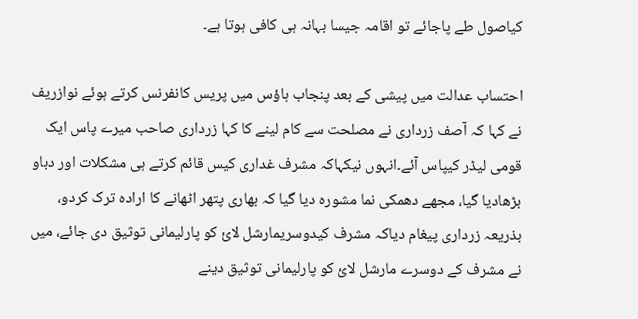کیاصول طے پاجائے تو اقامہ جیسا بہانہ ہی کافی ہوتا ہے۔

احتساب عدالت میں پیشی کے بعد پنجاب ہاؤس میں پریس کانفرنس کرتے ہوئے نوازریف نے کہا کہ آصف زرداری نے مصلحت سے کام لینے کا کہا زرداری صاحب میرے پاس ایک قومی لیڈر کیپاس آئے۔انہوں نیکہاکہ مشرف غداری کیس قائم کرتے ہی مشکلات اور دباو بڑھادیا گیا، مجھے دھمکی نما مشورہ دیا گیا کہ بھاری پتھر اٹھانے کا ارادہ ترک کردو، بذریعہ زرداری پیغام دیاکہ مشرف کیدوسریمارشل لائ کو پارلیمانی توثیق دی جائے، میں نے مشرف کے دوسرے مارشل لائ کو پارلیمانی توثیق دینے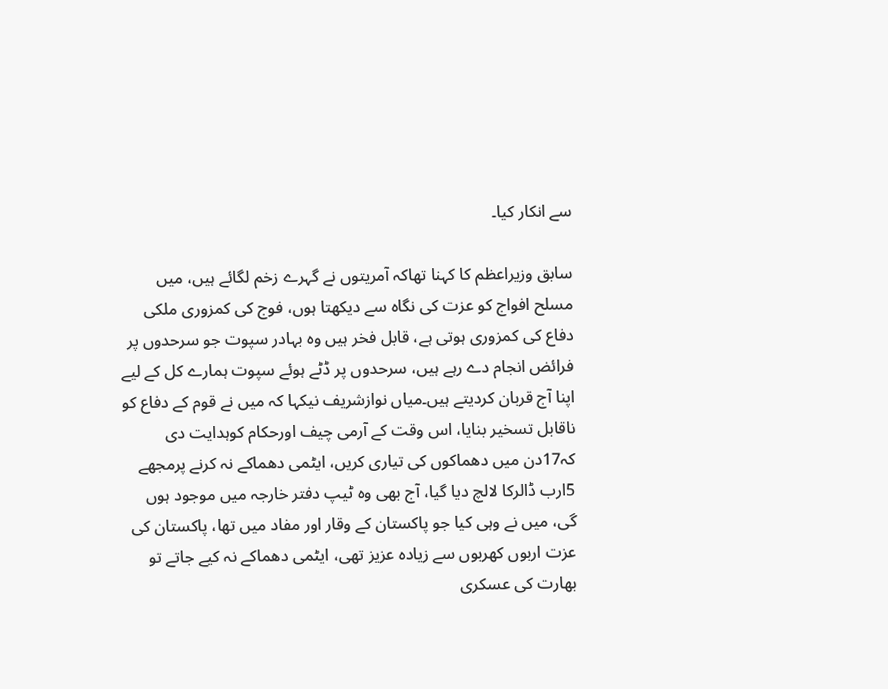سے انکار کیا۔

سابق وزیراعظم کا کہنا تھاکہ آمریتوں نے گہرے زخم لگائے ہیں، میں مسلح افواج کو عزت کی نگاہ سے دیکھتا ہوں، فوج کی کمزوری ملکی دفاع کی کمزوری ہوتی ہے، قابل فخر ہیں وہ بہادر سپوت جو سرحدوں پر فرائض انجام دے رہے ہیں، سرحدوں پر ڈٹے ہوئے سپوت ہمارے کل کے لیے اپنا آج قربان کردیتے ہیں۔میاں نوازشریف نیکہا کہ میں نے قوم کے دفاع کو ناقابل تسخیر بنایا، اس وقت کے آرمی چیف اورحکام کوہدایت دی کہ17دن میں دھماکوں کی تیاری کریں، ایٹمی دھماکے نہ کرنے پرمجھے 5ارب ڈالرکا لالچ دیا گیا، آج بھی وہ ٹیپ دفتر خارجہ میں موجود ہوں گی، میں نے وہی کیا جو پاکستان کے وقار اور مفاد میں تھا، پاکستان کی عزت اربوں کھربوں سے زیادہ عزیز تھی، ایٹمی دھماکے نہ کیے جاتے تو بھارت کی عسکری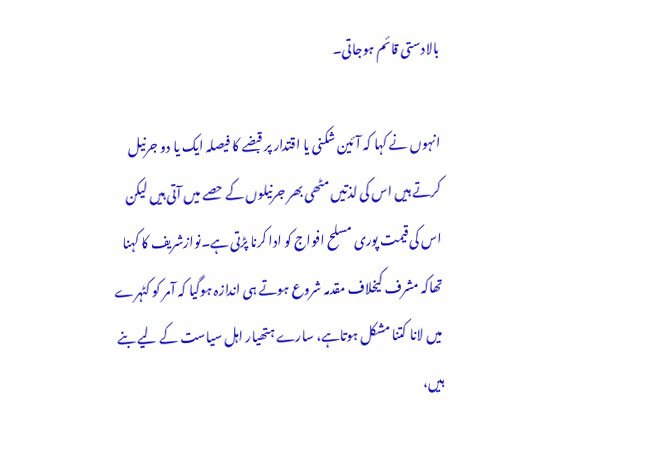بالادستی قائم ہوجاتی۔

انہوں نے کہا کہ آئین شکنی یا اقتدار پر قبضے کا فیصلہ ایک یا دو جرنیل کرتے ہیں اس کی لذتیں مٹھی بھر جرنیلوں کے حصے میں آتی ہیں لیکن اس کی قیمت پوری مسلح افواج کو ادا کرنا پڑتی ہے۔نوازشریف کا کہنا تھاکہ مشرف کیخلاف مقدمہ شروع ہوتے ہی اندازہ ہوگیا کہ آمر کو کٹہرے میں لانا کتنا مشکل ہوتاہے، سارے ہتھیار اہل سیاست کے لیے بنے ہیں،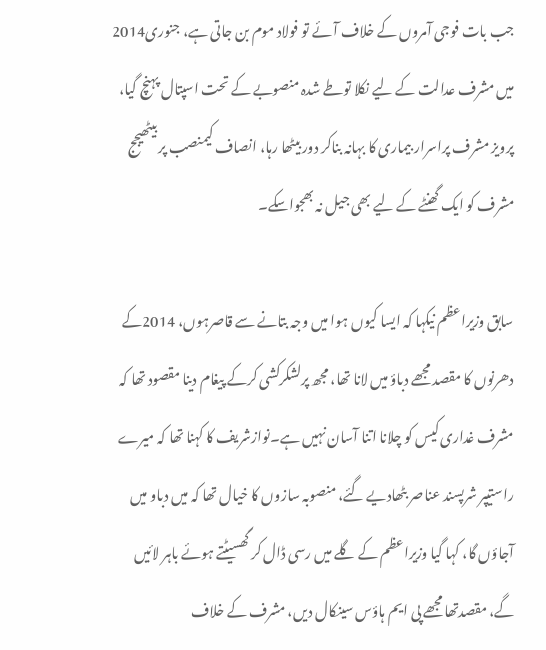جب بات فوجی آمروں کے خلاف آئے تو فولاد موم بن جاتی ہے، جنوری2014 میں مشرف عدالت کے لیے نکلا توطے شدہ منصوبے کے تحت اسپتال پہنچ گیا، پرویز مشرف پراسرار بیماری کا بہانہ بناکر دور بیٹھا رہا، انصاف کیمنصب پر بیٹھیجج مشرف کو ایک گھنٹے کے لیے بھی جیل نہ بھجواسکے۔

سابق وزیراعظم نیکہا کہ ایسا کیوں ہوا میں وجہ بتانے سے قاصرہوں، 2014کے دھرنوں کا مقصد مجھے دباؤ میں لانا تھا، مجھ پرلشکرکشی کرکے پیغام دینا مقصود تھا کہ مشرف غداری کیس کو چلانا اتنا آسان نہیں ہے۔نوازشریف کا کہنا تھا کہ میرے راستیپر شرپسند عناصر بٹھادیے گئے، منصوبہ سازوں کا خیال تھا کہ میں دباو میں آجاؤں گا، کہا گیا وزیراعظم کے گلے میں رسی ڈال کر گھسیٹتے ہوئے باہر لائیں گے، مقصدتھا مجھے پی ایم ہاؤس سینکال دیں، مشرف کے خلاف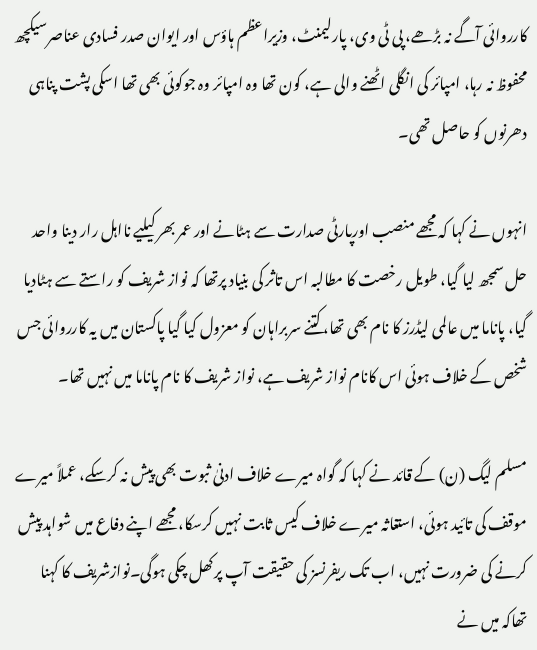کارروائی آگے نہ بڑھے، پی ٹی وی، پارلیمنٹ، وزیراعظم ہاؤس اور ایوان صدر فسادی عناصرسیکچھ محفوظ نہ رہا، امپائر کی انگلی اٹھنے والی ہے، کون تھا وہ امپائر وہ جوکوئی بھی تھا اسکی پشت پناہی دھرنوں کو حاصل تھی۔

انہوں نے کہا کہ مجھے منصب اورپارٹی صدارت سے ہٹانے اور عمر بھر کیلیے نااہل رار دینا واحد حل سمجھ لیا گیا، طویل رخصت کا مطالبہ اس تاثر کی بنیاد پرتھا کہ نواز شریف کو راستے سے ہٹادیا گیا، پاناما میں عالمی لیڈرز کا نام بھی تھا،کتنے سربراہان کو معزول کیا گیا پاکستان میں یہ کارروائی جس شخص کے خلاف ہوئی اس کانام نواز شریف ہے، نواز شریف کا نام پاناما میں نہیں تھا۔

مسلم لیگ (ن) کے قائد نے کہا کہ گواہ میرے خلاف ادنیٰ ثبوت بھی پیش نہ کرسکے، عملاً میرے موقف کی تائید ہوئی، استغاثہ میرے خلاف کیس ثابت نہیں کرسکا، مجھے اپنے دفاع میں شواہد پیش کرنے کی ضرورت نہیں، اب تک ریفرنسز کی حقیقت آپ پرکھل چکی ہوگی۔نوازشریف کا کہنا تھاکہ میں نے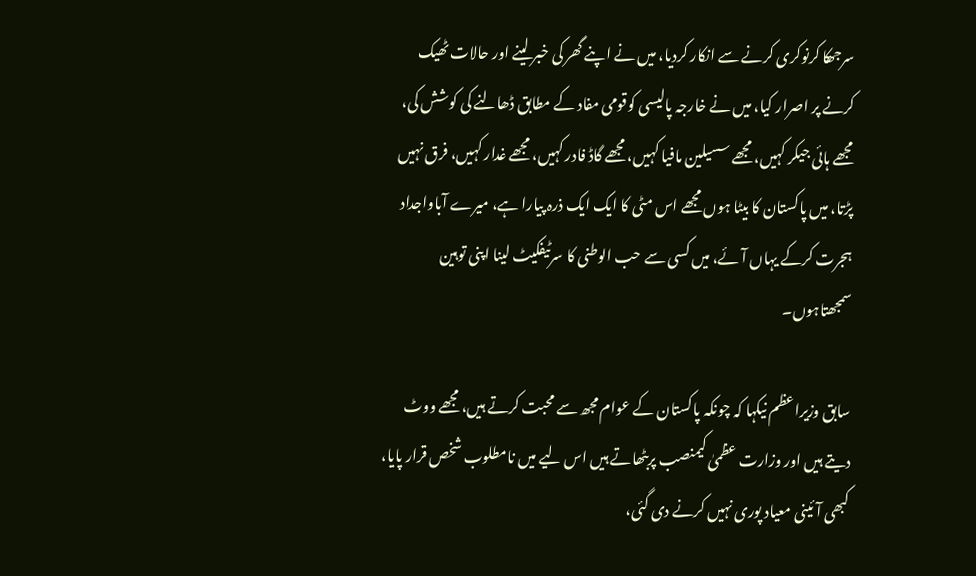سرجھکا کرنوکری کرنے سے انکار کردیا، میں نے اپنے گھر کی خبر لینے اور حالات ٹھیک کرنے پر اصرار کیا، میں نے خارجہ پالیسی کوقومی مفاد کے مطابق ڈھالنے کی کوشش کی، مجھے ہائی جیکر کہیں، مجھے سسیلین مافیا کہیں، مجھے گاڈ فادر کہیں، مجھے غدار کہیں، فرق نہیں پڑتا، میں پاکستان کا بیٹا ہوں مجھے اس مٹی کا ایک ایک ذرہ پیارا ہے، میرے آباواجداد ہجرت کرکے یہاں آئے، میں کسی سے حب الوطنی کا سرٹیفکیٹ لینا اپنی توہین سمجھتاہوں۔

سابق وزیراعظم نیکہا کہ چونکہ پاکستان کے عوام مجھ سے محبت کرتے ہیں، مجھے ووٹ دیتے ہیں اور وزارت عظمیٰ کیمنصب پربٹھاتے ہیں اس لیے میں نامطلوب شخص قرار پایا، کبھی آئینی معیاد پوری نہیں کرنے دی گئی،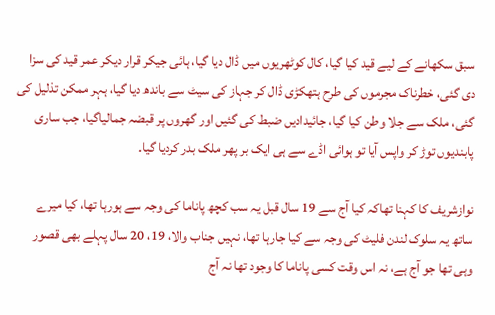سبق سکھانے کے لیے قید کیا گیا، کال کوٹھریوں میں ڈال دیا گیا، ہائی جیکر قرار دیکر عمر قید کی سزا دی گئی، خطرناک مجرموں کی طرح ہتھکڑی ڈال کر جہاز کی سیٹ سے باندھ دیا گیا، ہہر ممکن تذلیل کی گئی، ملک سے جلا وطن کیا گیا، جائیدادیں ضبط کی گئیں اور گھروں پر قبضہ جمالیاگیا، جب ساری پابندیوں توڑ کر واپس آیا تو ہوائی اڈے سے ہی ایک بر پھر ملک بدر کردیا گیا۔

نوازشریف کا کہنا تھاکہ کیا آج سے 19 سال قبل یہ سب کچھ پاناما کی وجہ سے ہورہا تھا، کیا میرے ساتھ یہ سلوک لندن فلیٹ کی وجہ سے کیا جارہا تھا، نہیں جناب والا، 19، 20 سال پہلے بھی قصور وہی تھا جو آج ہے، نہ اس وقت کسی پاناما کا وجود تھا نہ آج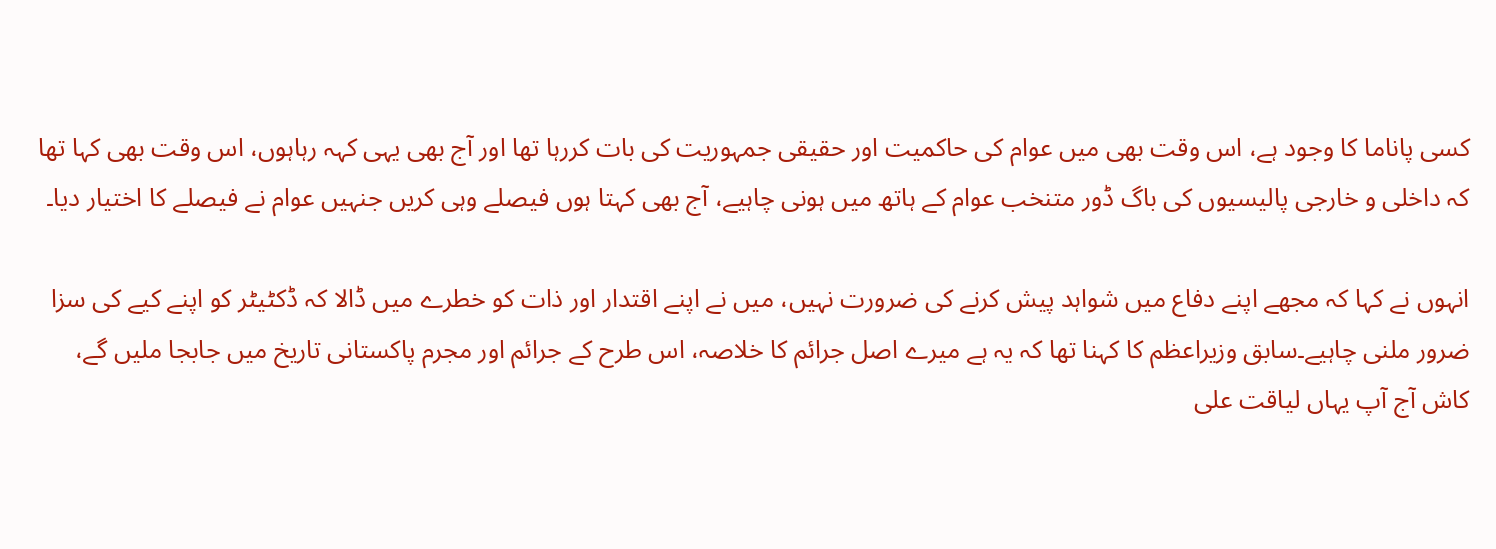کسی پاناما کا وجود ہے، اس وقت بھی میں عوام کی حاکمیت اور حقیقی جمہوریت کی بات کررہا تھا اور آج بھی یہی کہہ رہاہوں، اس وقت بھی کہا تھا کہ داخلی و خارجی پالیسیوں کی باگ ڈور متنخب عوام کے ہاتھ میں ہونی چاہیے، آج بھی کہتا ہوں فیصلے وہی کریں جنہیں عوام نے فیصلے کا اختیار دیا۔

انہوں نے کہا کہ مجھے اپنے دفاع میں شواہد پیش کرنے کی ضرورت نہیں، میں نے اپنے اقتدار اور ذات کو خطرے میں ڈالا کہ ڈکٹیٹر کو اپنے کیے کی سزا ضرور ملنی چاہیے۔سابق وزیراعظم کا کہنا تھا کہ یہ ہے میرے اصل جرائم کا خلاصہ، اس طرح کے جرائم اور مجرم پاکستانی تاریخ میں جابجا ملیں گے، کاش آج آپ یہاں لیاقت علی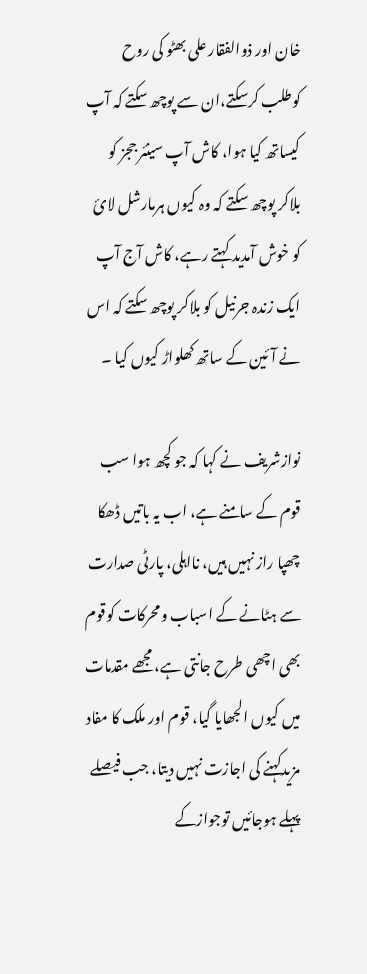خان اور ذوالفقار علی بھٹو کی روح کوطلب کرسکتے،ان سے پوچھ سکتے کہ آپ کیساتھ کیا ہوا، کاش آپ سینئر ججز کو بلاکر پوچھ سکتے کہ وہ کیوں ہرمارشل لائ کو خوش آمدید کہتے رہے، کاش آج آپ ایک زندہ جرنیل کو بلاکر پوچھ سکتے کہ اس نے آئین کے ساتھ کھلواڑ کیوں کیا ۔

نوازشریف نے کہا کہ جو کچھ ہوا سب قوم کے سامنے ہے، اب یہ باتیں ڈھکا چھپا راز نہیں ہیں، نااہلی، پارٹی صدارت سے ہٹانے کے اسباب ومحرکات کوقوم بھی اچھی طرح جانتی ہے، مجھے مقدمات میں کیوں الجھایا گیا، قوم اور ملک کا مفاد مزیدکہنے کی اجازت نہیں دیتا، جب فیصلے پہلے ہوجائیں توجوازکے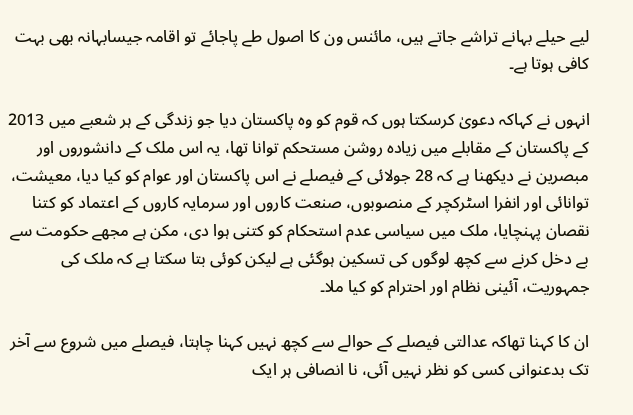لیے حیلے بہانے تراشے جاتے ہیں، مائنس ون کا اصول طے پاجائے تو اقامہ جیسابہانہ بھی بہت کافی ہوتا ہے۔

انہوں نے کہاکہ دعویٰ کرسکتا ہوں کہ قوم کو وہ پاکستان دیا جو زندگی کے ہر شعبے میں 2013 کے پاکستان کے مقابلے میں زیادہ روشن مستحکم توانا تھا، یہ اس ملک کے دانشوروں اور مبصرین نے دیکھنا ہے کہ 28 جولائی کے فیصلے نے اس پاکستان اور عوام کو کیا دیا، معیشت، توانائی اور انفرا اسٹرکچر کے منصوبوں، صنعت کاروں اور سرمایہ کاروں کے اعتماد کو کتنا نقصان پہنچایا، ملک میں سیاسی عدم استحکام کو کتنی ہوا دی، مکن ہے مجھے حکومت سے بے دخل کرنے سے کچھ لوگوں کی تسکین ہوگئی ہے لیکن کوئی بتا سکتا ہے کہ ملک کی جمہوریت، آئینی نظام اور احترام کو کیا ملا۔

ان کا کہنا تھاکہ عدالتی فیصلے کے حوالے سے کچھ نہیں کہنا چاہتا، فیصلے میں شروع سے آخر تک بدعنوانی کسی کو نظر نہیں آئی، نا انصافی ہر ایک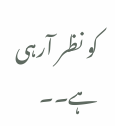کو نظر آرہی ہے۔۔